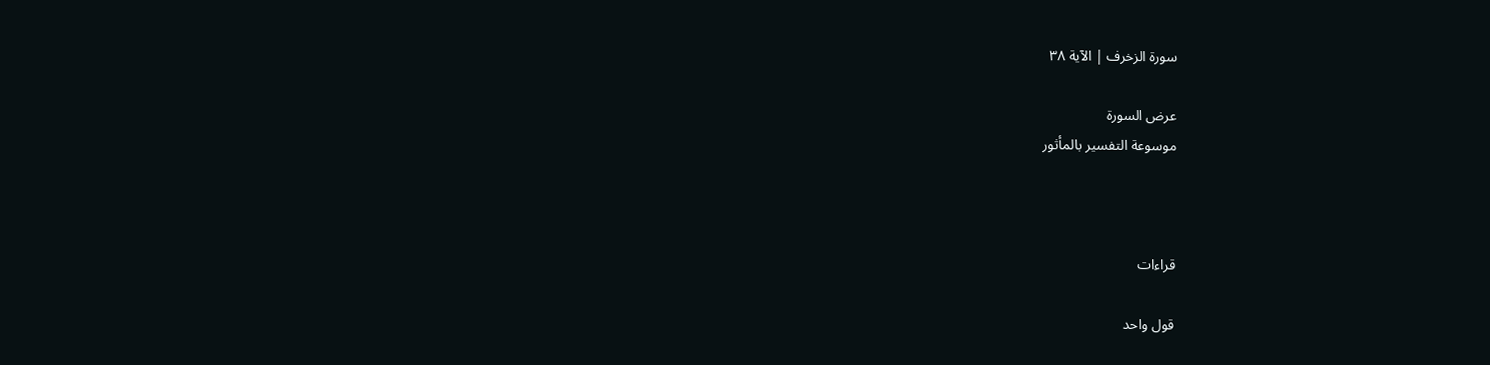سورة الزخرف | الآية ٣٨

عرض السورة
موسوعة التفسير بالمأثور



قراءات

قول واحد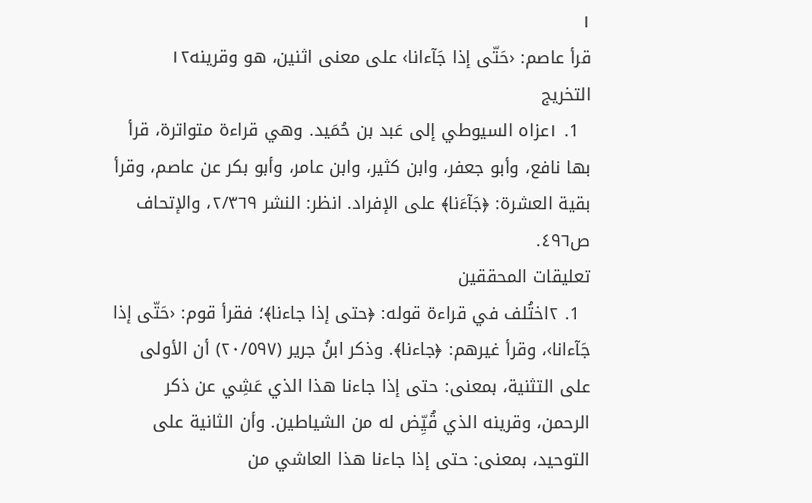١
قرأ عاصم: ‹حَتّى إذا جَآءانا› على معنى اثنين، هو وقرينه١٢
التخريج
  1. ١عزاه السيوطي إلى عَبد بن حُمَيد. وهي قراءة متواترة، قرأ بها نافع، وأبو جعفر، وابن كثير، وابن عامر، وأبو بكر عن عاصم، وقرأ بقية العشرة: ﴿جَآءَنا﴾ على الإفراد. انظر: النشر ٢/٣٦٩، والإتحاف ص٤٩٦.
تعليقات المحققين
  1. ٢اختُلف في قراءة قوله: ﴿حتى إذا جاءنا﴾؛ فقرأ قوم: ‹حَتّى إذا جَآءانا›، وقرأ غيرهم: ﴿جاءنا﴾. وذكر ابنُ جرير (٢٠/٥٩٧) أن الأولى على التثنية، بمعنى: حتى إذا جاءنا هذا الذي عَشِي عن ذكر الرحمن، وقرينه الذي قُيِّض له من الشياطين. وأن الثانية على التوحيد، بمعنى: حتى إذا جاءنا هذا العاشي من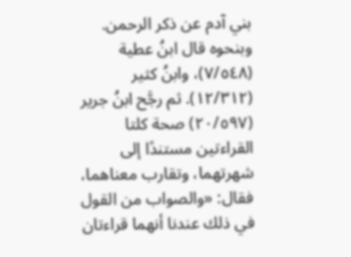بني آدم عن ذكر الرحمن. وبنحوه قال ابنُ عطية (٧/٥٤٨)، وابنُ كثير (١٢/٣١٢). ثم رجَّح ابنُ جرير (٢٠/٥٩٧) صحة كلتا القراءتين مستندًا إلى شهرتهما، وتقارب معناهما، فقال: «والصواب من القول في ذلك عندنا أنهما قراءتان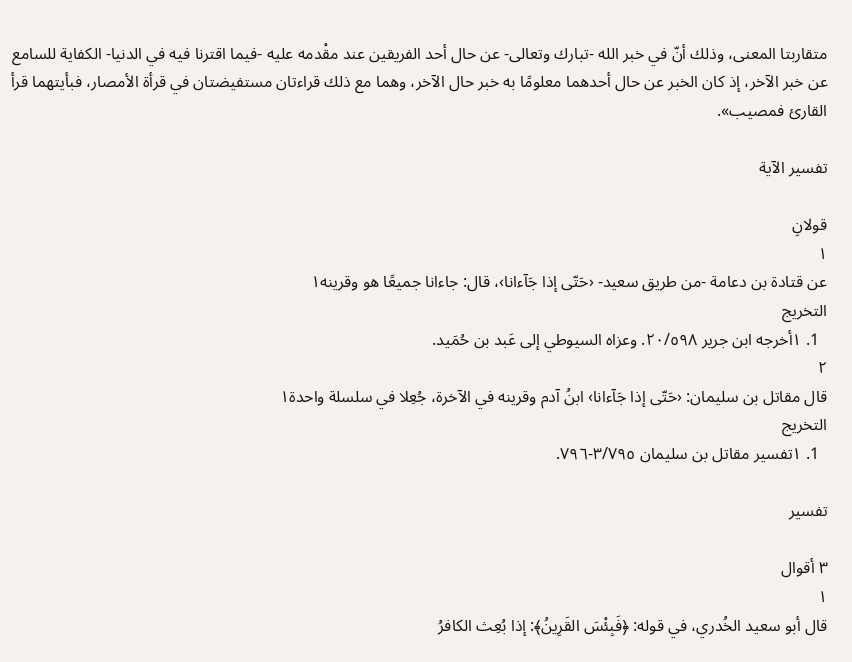متقاربتا المعنى، وذلك أنّ في خبر الله -تبارك وتعالى- عن حال أحد الفريقين عند مقْدمه عليه -فيما اقترنا فيه في الدنيا- الكفاية للسامع عن خبر الآخر، إذ كان الخبر عن حال أحدهما معلومًا به خبر حال الآخر، وهما مع ذلك قراءتان مستفيضتان في قرأة الأمصار، فبأيتهما قرأ القارئ فمصيب».

تفسير الآية

قولانِ
١
عن قتادة بن دعامة -من طريق سعيد- ‹حَتّى إذا جَآءانا›، قال: جاءانا جميعًا هو وقرينه١
التخريج
  1. ١أخرجه ابن جرير ٢٠/٥٩٨. وعزاه السيوطي إلى عَبد بن حُمَيد.
٢
قال مقاتل بن سليمان: ‹حَتّى إذا جَآءانا› ابنُ آدم وقرينه في الآخرة، جُعِلا في سلسلة واحدة١
التخريج
  1. ١تفسير مقاتل بن سليمان ٣/٧٩٥-٧٩٦.

تفسير

٣ أقوال
١
قال أبو سعيد الخُدري، في قوله: ﴿فَبِئْسَ القَرِينُ﴾: إذا بُعِث الكافرُ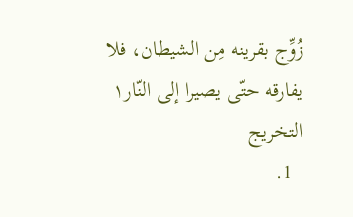زُوِّج بقرينه مِن الشيطان، فلا يفارقه حتّى يصيرا إلى النّار١
التخريج
  1.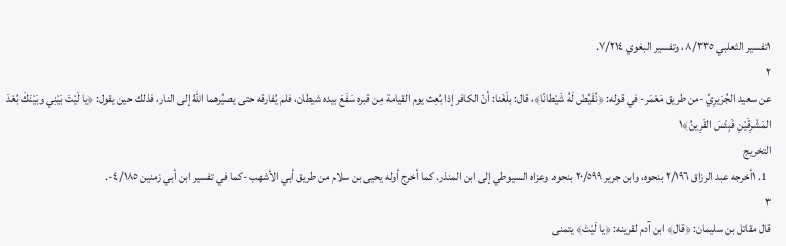١تفسير الثعلبي ٨/٣٣٥، وتفسير البغوي ٧/٢١٤.
٢
عن سعيد الجُرَيرِيِّ -من طريق مَعْمَر- في قوله: ﴿نُقَيِّضْ لَهُ شَيْطانًا﴾، قال: بلَغَنا: أنّ الكافر إذا بُعِث يوم القيامة مِن قبره سَفَعَ بيده شيطان، فلم يُفارقه حتى يصيِّرهما اللهُ إلى النار، فذلك حين يقول: ﴿يا لَيْتَ بَيْنِي وبَيْنَكَ بُعْدَ المَشْرِقَيْنِ فَبِئْسَ القَرِينُ﴾١
التخريج
  1. ١أخرجه عبد الرزاق ٢/١٩٦ بنحوه، وابن جرير ٢٠/٥٩٩ بنحوه. وعزاه السيوطي إلى ابن المنذر. كما أخرج أوله يحيى بن سلام من طريق أبي الأشهب -كما في تفسير ابن أبي زمنين ٤/١٨٥-.
٣
قال مقاتل بن سليمان: ﴿قال﴾ ابن آدم لقرينه: ﴿يا لَيْتَ﴾ يتمنى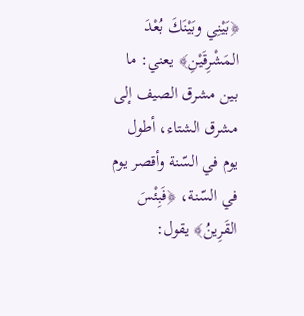﴿بَيْنِي وبَيْنَكَ بُعْدَ المَشْرِقَيْنِ﴾ يعني: ما بين مشرق الصيف إلى مشرق الشتاء، أطول يوم في السّنة وأقصر يوم في السّنة، ﴿فَبِئْسَ القَرِينُ﴾ يقول: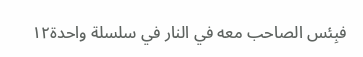فبِئس الصاحب معه في النار في سلسلة واحدة١٢